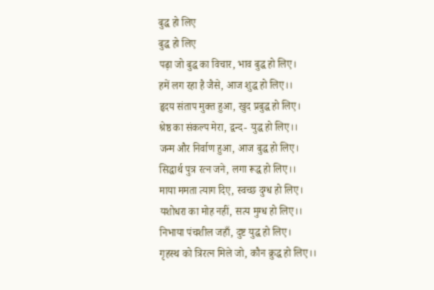बुद्ध हो लिए
बुद्ध हो लिए
पढ़ा जो बुद्ध का विचार, भाव बुद्ध हो लिए।
हमें लग रहा है जैसे, आज शुद्ध हो लिए।।
हृदय संताप मुक्त हुआ, खुद प्रबुद्ध हो लिए।
श्रेष्ठ का संकल्प मेरा, द्वन्द- युद्ध हो लिए।।
जन्म और निर्वाण हुआ, आज बुद्ध हो लिए।
सिद्धार्थ पुत्र रत्न जने, लगा रूद्ध हो लिए।।
माया ममता त्याग दिए, स्वच्छ दुग्ध हो लिए।
यशोधरा का मोह नहीं, सत्य मुग्ध हो लिए।।
निभाया पंचशील जहाँ, दुष्ट युद्ध हो लिए।
गृहस्थ को त्रिरत्न मिले जो, कौन क्रुद्ध हो लिए।।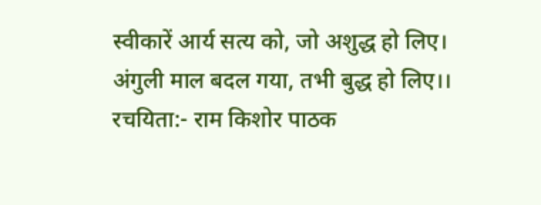स्वीकारें आर्य सत्य को, जो अशुद्ध हो लिए।
अंगुली माल बदल गया, तभी बुद्ध हो लिए।।
रचयिता:- राम किशोर पाठक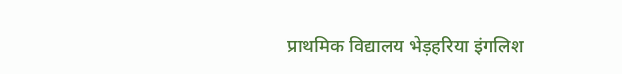प्राथमिक विद्यालय भेड़हरिया इंगलिश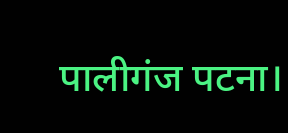पालीगंज पटना।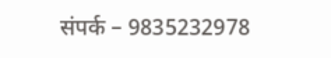संपर्क – 9835232978